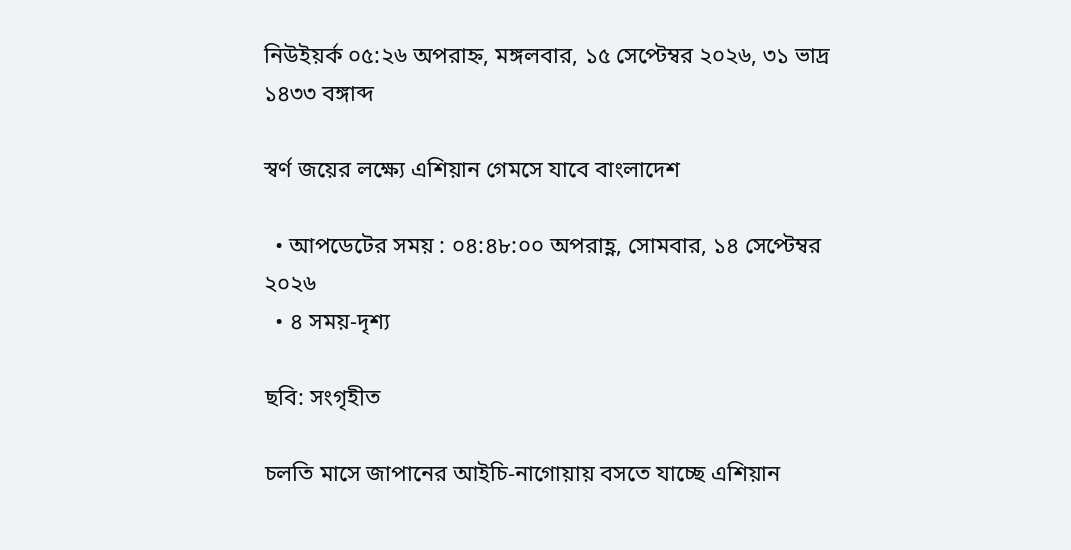নিউইয়র্ক ০৫:২৬ অপরাহ্ন, মঙ্গলবার, ১৫ সেপ্টেম্বর ২০২৬, ৩১ ভাদ্র ১৪৩৩ বঙ্গাব্দ

স্বর্ণ জয়ের লক্ষ্যে এশিয়ান গেমসে যাবে বাংলাদেশ

  • আপডেটের সময় : ০৪:৪৮:০০ অপরাহ্ণ, সোমবার, ১৪ সেপ্টেম্বর ২০২৬
  • ৪ সময়-দৃশ্য

ছবি: সংগৃহীত

চলতি মাসে জাপানের আইচি-নাগোয়ায় বসতে যাচ্ছে এশিয়ান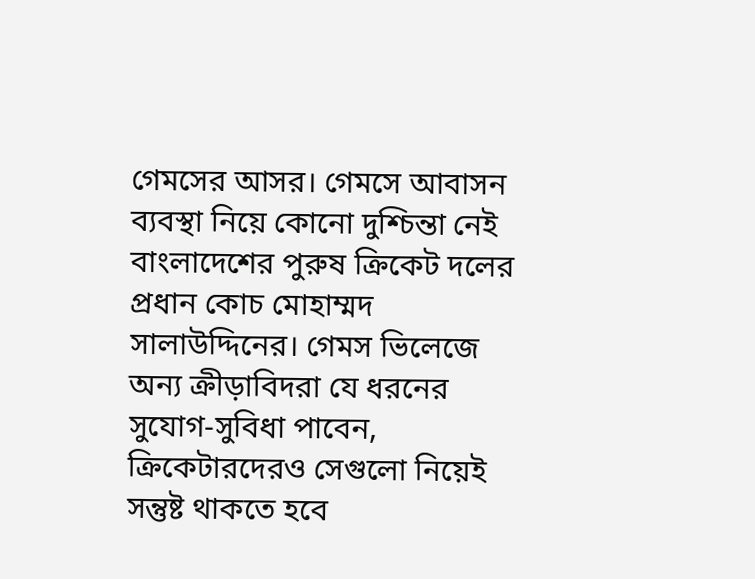গেমসের আসর। গেমসে আবাসন ব্যবস্থা নিয়ে কোনো দুশ্চিন্তা নেই বাংলাদেশের পুরুষ ক্রিকেট দলের প্রধান কোচ মোহাম্মদ সালাউদ্দিনের। গেমস ভিলেজে অন্য ক্রীড়াবিদরা যে ধরনের সুযোগ-সুবিধা পাবেন, ক্রিকেটারদেরও সেগুলো নিয়েই সন্তুষ্ট থাকতে হবে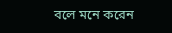বলে মনে করেন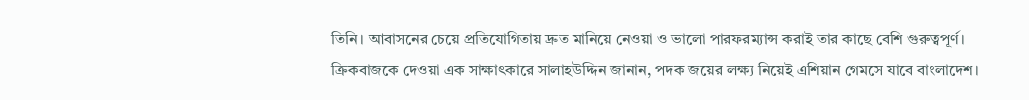তিনি। আবাসনের চেয়ে প্রতিযোগিতায় দ্রুত মানিয়ে নেওয়া ও ভালো পারফরম্যান্স করাই তার কাছে বেশি গুরুত্বপূর্ণ। ক্রিকবাজকে দেওয়া এক সাক্ষাৎকারে সালাহউদ্দিন জানান, পদক জয়ের লক্ষ্য নিয়েই এশিয়ান গেমসে যাবে বাংলাদেশ।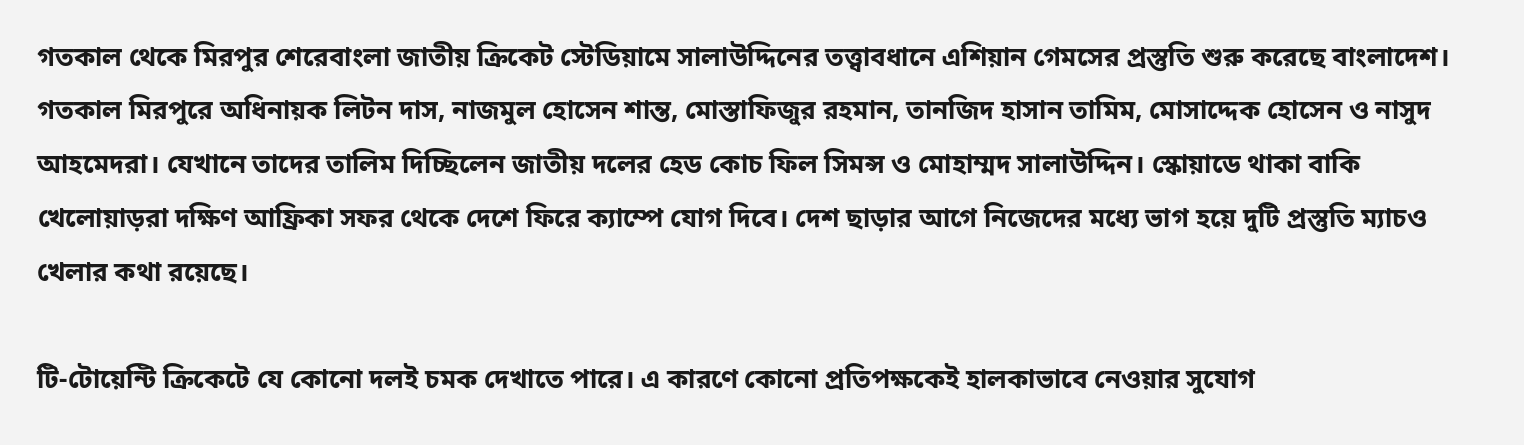গতকাল থেকে মিরপুর শেরেবাংলা জাতীয় ক্রিকেট স্টেডিয়ামে সালাউদ্দিনের তত্ত্বাবধানে এশিয়ান গেমসের প্রস্তুতি শুরু করেছে বাংলাদেশ। গতকাল মিরপুরে অধিনায়ক লিটন দাস, নাজমুল হোসেন শান্ত, মোস্তাফিজুর রহমান, তানজিদ হাসান তামিম, মোসাদ্দেক হোসেন ও নাসুদ আহমেদরা। যেখানে তাদের তালিম দিচ্ছিলেন জাতীয় দলের হেড কোচ ফিল সিমন্স ও মোহাম্মদ সালাউদ্দিন। স্কোয়াডে থাকা বাকি খেলোয়াড়রা দক্ষিণ আফ্রিকা সফর থেকে দেশে ফিরে ক্যাম্পে যোগ দিবে। দেশ ছাড়ার আগে নিজেদের মধ্যে ভাগ হয়ে দুটি প্রস্তুতি ম্যাচও খেলার কথা রয়েছে।

টি-টোয়েন্টি ক্রিকেটে যে কোনো দলই চমক দেখাতে পারে। এ কারণে কোনো প্রতিপক্ষকেই হালকাভাবে নেওয়ার সুযোগ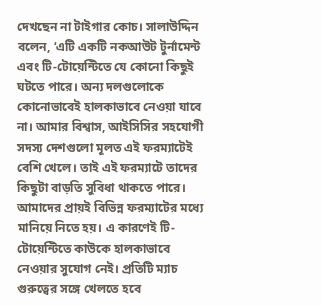দেখছেন না টাইগার কোচ। সালাউদ্দিন বলেন, ‘এটি একটি নকআউট টুর্নামেন্ট এবং টি-টোয়েন্টিতে যে কোনো কিছুই ঘটতে পারে। অন্য দলগুলোকে কোনোভাবেই হালকাভাবে নেওয়া যাবে না। আমার বিশ্বাস, আইসিসির সহযোগী সদস্য দেশগুলো মূলত এই ফরম্যাটেই বেশি খেলে। তাই এই ফরম্যাটে তাদের কিছুটা বাড়তি সুবিধা থাকতে পারে। আমাদের প্রায়ই বিভিন্ন ফরম্যাটের মধ্যে মানিয়ে নিতে হয়। এ কারণেই টি-টোয়েন্টিতে কাউকে হালকাভাবে নেওয়ার সুযোগ নেই। প্রতিটি ম্যাচ গুরুত্বের সঙ্গে খেলতে হবে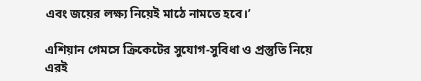এবং জয়ের লক্ষ্য নিয়েই মাঠে নামতে হবে।’

এশিয়ান গেমসে ক্রিকেটের সুযোগ-সুবিধা ও প্রস্তুতি নিয়ে এরই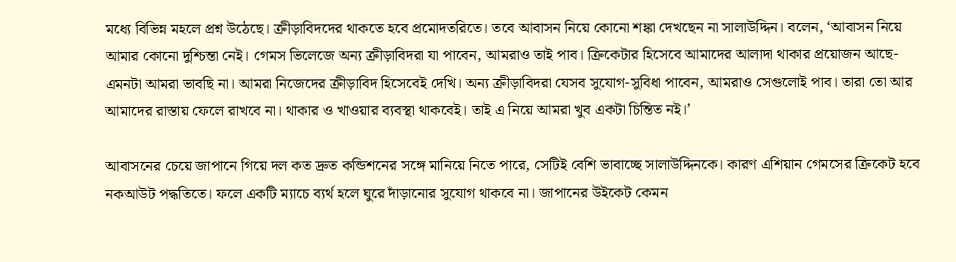মধ্যে বিভিন্ন মহলে প্রশ্ন উঠেছে। ক্রীড়াবিদদের থাকতে হবে প্রমোদতরিতে। তবে আবাসন নিয়ে কোনো শঙ্কা দেখছেন না সালাউদ্দিন। বলেন, ‘আবাসন নিয়ে আমার কোনো দুশ্চিন্তা নেই। গেমস ভিলেজে অন্য ক্রীড়াবিদরা যা পাবেন, আমরাও তাই পাব। ক্রিকেটার হিসেবে আমাদের আলাদা থাকার প্রয়োজন আছে-এমনটা আমরা ভাবছি না। আমরা নিজেদের ক্রীড়াবিদ হিসেবেই দেখি। অন্য ক্রীড়াবিদরা যেসব সুযোগ-সুবিধা পাবেন, আমরাও সেগুলোই পাব। তারা তো আর আমাদের রাস্তায় ফেলে রাখবে না। থাকার ও খাওয়ার ব্যবস্থা থাকবেই। তাই এ নিয়ে আমরা খুব একটা চিন্তিত নই।’

আবাসনের চেয়ে জাপানে গিয়ে দল কত দ্রুত কন্ডিশনের সঙ্গে মানিয়ে নিতে পারে, সেটিই বেশি ভাবাচ্ছে সালাউদ্দিনকে। কারণ এশিয়ান গেমসের ক্রিকেট হবে নকআউট পদ্ধতিতে। ফলে একটি ম্যাচে ব্যর্থ হলে ঘুরে দাঁড়ানোর সুযোগ থাকবে না। জাপানের উইকেট কেমন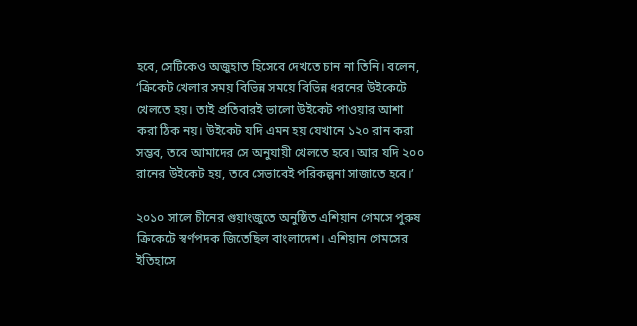হবে, সেটিকেও অজুহাত হিসেবে দেখতে চান না তিনি। বলেন, ‘ক্রিকেট খেলার সময় বিভিন্ন সময়ে বিভিন্ন ধরনের উইকেটে খেলতে হয়। তাই প্রতিবারই ভালো উইকেট পাওয়ার আশা করা ঠিক নয়। উইকেট যদি এমন হয় যেখানে ১২০ রান করা সম্ভব, তবে আমাদের সে অনুযায়ী খেলতে হবে। আর যদি ২০০ রানের উইকেট হয়, তবে সেভাবেই পরিকল্পনা সাজাতে হবে।’

২০১০ সালে চীনের গুয়াংজুতে অনুষ্ঠিত এশিয়ান গেমসে পুরুষ ক্রিকেটে স্বর্ণপদক জিতেছিল বাংলাদেশ। এশিয়ান গেমসের ইতিহাসে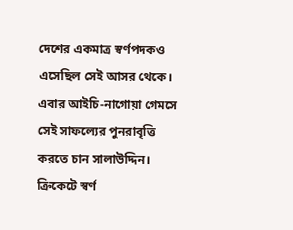দেশের একমাত্র স্বর্ণপদকও এসেছিল সেই আসর থেকে। এবার আইচি-নাগোয়া গেমসে সেই সাফল্যের পুনরাবৃত্তি করতে চান সালাউদ্দিন। ক্রিকেটে স্বর্ণ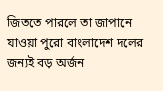জিততে পারলে তা জাপানে যাওয়া পুরো বাংলাদেশ দলের জন্যই বড় অর্জন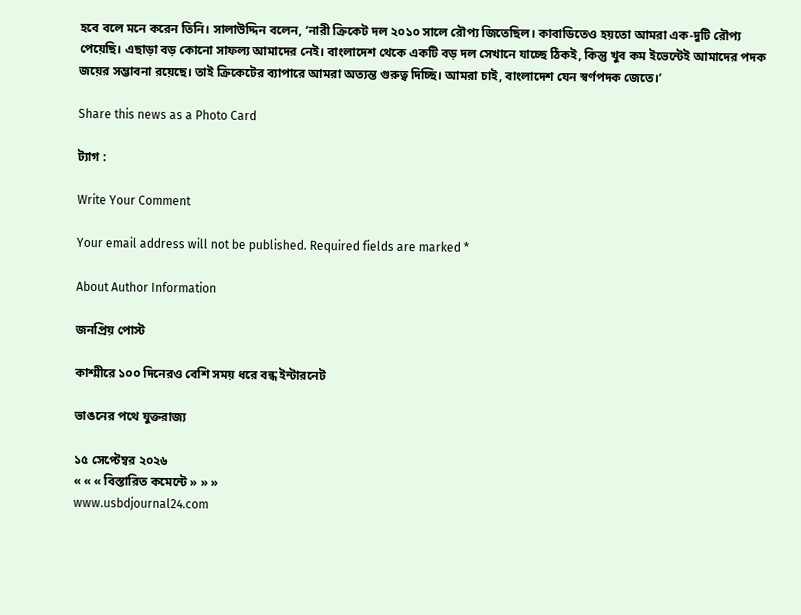হবে বলে মনে করেন তিনি। সালাউদ্দিন বলেন, ‘নারী ক্রিকেট দল ২০১০ সালে রৌপ্য জিতেছিল। কাবাডিতেও হয়তো আমরা এক-দুটি রৌপ্য পেয়েছি। এছাড়া বড় কোনো সাফল্য আমাদের নেই। বাংলাদেশ থেকে একটি বড় দল সেখানে যাচ্ছে ঠিকই, কিন্তু খুব কম ইভেন্টেই আমাদের পদক জয়ের সম্ভাবনা রয়েছে। তাই ক্রিকেটের ব্যাপারে আমরা অত্যন্ত গুরুত্ব দিচ্ছি। আমরা চাই, বাংলাদেশ যেন স্বর্ণপদক জেতে।’

Share this news as a Photo Card

ট্যাগ :

Write Your Comment

Your email address will not be published. Required fields are marked *

About Author Information

জনপ্রিয় পোস্ট

কাশ্মীরে ১০০ দিনেরও বেশি সময় ধরে বন্ধ ইন্টারনেট

ভাঙনের পথে যুক্তরাজ্য

১৫ সেপ্টেম্বর ২০২৬
« « « বিস্তারিত কমেন্টে » » »
www.usbdjournal24.com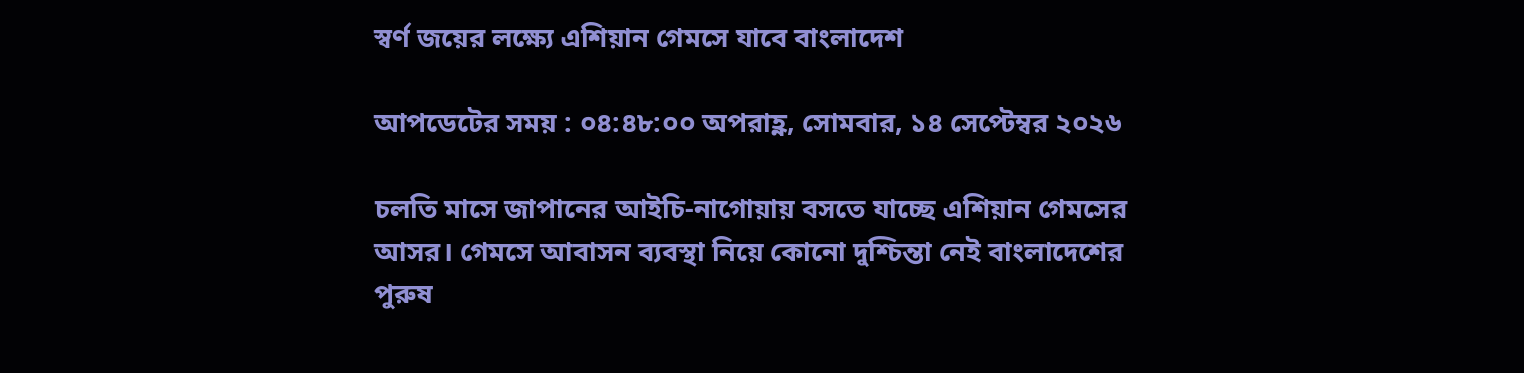স্বর্ণ জয়ের লক্ষ্যে এশিয়ান গেমসে যাবে বাংলাদেশ

আপডেটের সময় : ০৪:৪৮:০০ অপরাহ্ণ, সোমবার, ১৪ সেপ্টেম্বর ২০২৬

চলতি মাসে জাপানের আইচি-নাগোয়ায় বসতে যাচ্ছে এশিয়ান গেমসের আসর। গেমসে আবাসন ব্যবস্থা নিয়ে কোনো দুশ্চিন্তা নেই বাংলাদেশের পুরুষ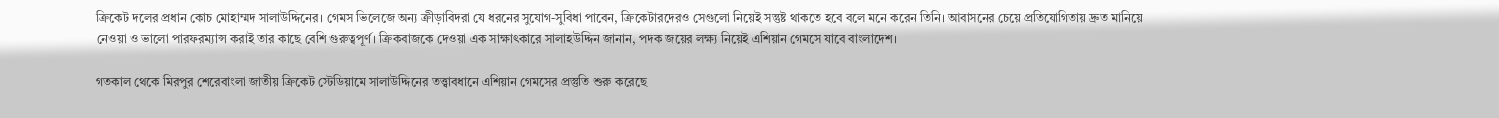ক্রিকেট দলের প্রধান কোচ মোহাম্মদ সালাউদ্দিনের। গেমস ভিলেজে অন্য ক্রীড়াবিদরা যে ধরনের সুযোগ-সুবিধা পাবেন, ক্রিকেটারদেরও সেগুলো নিয়েই সন্তুষ্ট থাকতে হবে বলে মনে করেন তিনি। আবাসনের চেয়ে প্রতিযোগিতায় দ্রুত মানিয়ে নেওয়া ও ভালো পারফরম্যান্স করাই তার কাছে বেশি গুরুত্বপূর্ণ। ক্রিকবাজকে দেওয়া এক সাক্ষাৎকারে সালাহউদ্দিন জানান, পদক জয়ের লক্ষ্য নিয়েই এশিয়ান গেমসে যাবে বাংলাদেশ।

গতকাল থেকে মিরপুর শেরেবাংলা জাতীয় ক্রিকেট স্টেডিয়ামে সালাউদ্দিনের তত্ত্বাবধানে এশিয়ান গেমসের প্রস্তুতি শুরু করেছে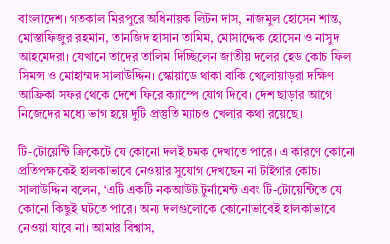বাংলাদেশ। গতকাল মিরপুরে অধিনায়ক লিটন দাস, নাজমুল হোসেন শান্ত, মোস্তাফিজুর রহমান, তানজিদ হাসান তামিম, মোসাদ্দেক হোসেন ও নাসুদ আহমেদরা। যেখানে তাদের তালিম দিচ্ছিলেন জাতীয় দলের হেড কোচ ফিল সিমন্স ও মোহাম্মদ সালাউদ্দিন। স্কোয়াডে থাকা বাকি খেলোয়াড়রা দক্ষিণ আফ্রিকা সফর থেকে দেশে ফিরে ক্যাম্পে যোগ দিবে। দেশ ছাড়ার আগে নিজেদের মধ্যে ভাগ হয়ে দুটি প্রস্তুতি ম্যাচও খেলার কথা রয়েছে।

টি-টোয়েন্টি ক্রিকেটে যে কোনো দলই চমক দেখাতে পারে। এ কারণে কোনো প্রতিপক্ষকেই হালকাভাবে নেওয়ার সুযোগ দেখছেন না টাইগার কোচ। সালাউদ্দিন বলেন, ‘এটি একটি নকআউট টুর্নামেন্ট এবং টি-টোয়েন্টিতে যে কোনো কিছুই ঘটতে পারে। অন্য দলগুলোকে কোনোভাবেই হালকাভাবে নেওয়া যাবে না। আমার বিশ্বাস,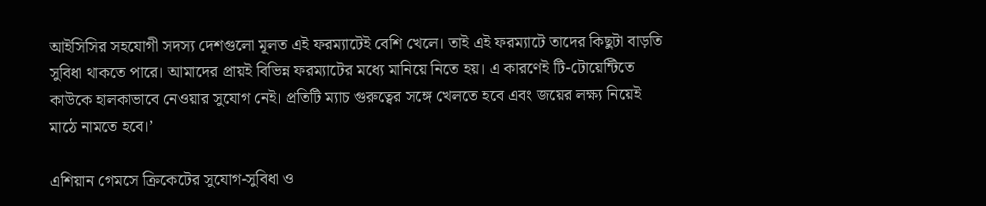আইসিসির সহযোগী সদস্য দেশগুলো মূলত এই ফরম্যাটেই বেশি খেলে। তাই এই ফরম্যাটে তাদের কিছুটা বাড়তি সুবিধা থাকতে পারে। আমাদের প্রায়ই বিভিন্ন ফরম্যাটের মধ্যে মানিয়ে নিতে হয়। এ কারণেই টি-টোয়েন্টিতে কাউকে হালকাভাবে নেওয়ার সুযোগ নেই। প্রতিটি ম্যাচ গুরুত্বের সঙ্গে খেলতে হবে এবং জয়ের লক্ষ্য নিয়েই মাঠে নামতে হবে।’

এশিয়ান গেমসে ক্রিকেটের সুযোগ-সুবিধা ও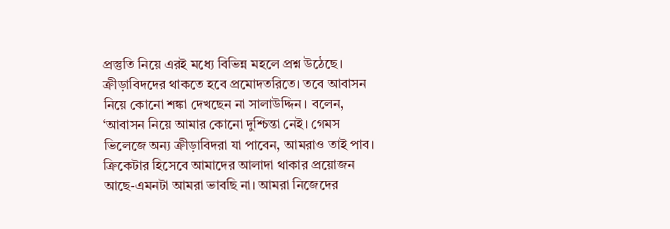প্রস্তুতি নিয়ে এরই মধ্যে বিভিন্ন মহলে প্রশ্ন উঠেছে। ক্রীড়াবিদদের থাকতে হবে প্রমোদতরিতে। তবে আবাসন নিয়ে কোনো শঙ্কা দেখছেন না সালাউদ্দিন। বলেন, ‘আবাসন নিয়ে আমার কোনো দুশ্চিন্তা নেই। গেমস ভিলেজে অন্য ক্রীড়াবিদরা যা পাবেন, আমরাও তাই পাব। ক্রিকেটার হিসেবে আমাদের আলাদা থাকার প্রয়োজন আছে-এমনটা আমরা ভাবছি না। আমরা নিজেদের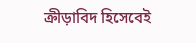ক্রীড়াবিদ হিসেবেই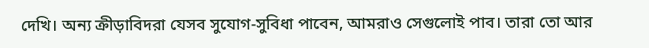দেখি। অন্য ক্রীড়াবিদরা যেসব সুযোগ-সুবিধা পাবেন, আমরাও সেগুলোই পাব। তারা তো আর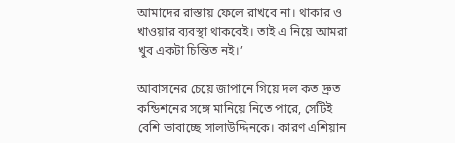আমাদের রাস্তায় ফেলে রাখবে না। থাকার ও খাওয়ার ব্যবস্থা থাকবেই। তাই এ নিয়ে আমরা খুব একটা চিন্তিত নই।’

আবাসনের চেয়ে জাপানে গিয়ে দল কত দ্রুত কন্ডিশনের সঙ্গে মানিয়ে নিতে পারে, সেটিই বেশি ভাবাচ্ছে সালাউদ্দিনকে। কারণ এশিয়ান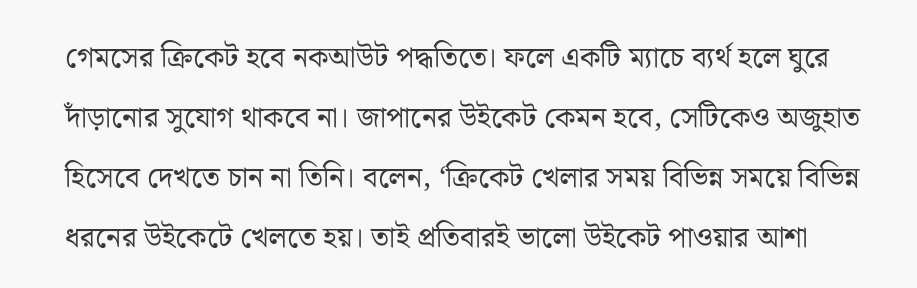গেমসের ক্রিকেট হবে নকআউট পদ্ধতিতে। ফলে একটি ম্যাচে ব্যর্থ হলে ঘুরে দাঁড়ানোর সুযোগ থাকবে না। জাপানের উইকেট কেমন হবে, সেটিকেও অজুহাত হিসেবে দেখতে চান না তিনি। বলেন, ‘ক্রিকেট খেলার সময় বিভিন্ন সময়ে বিভিন্ন ধরনের উইকেটে খেলতে হয়। তাই প্রতিবারই ভালো উইকেট পাওয়ার আশা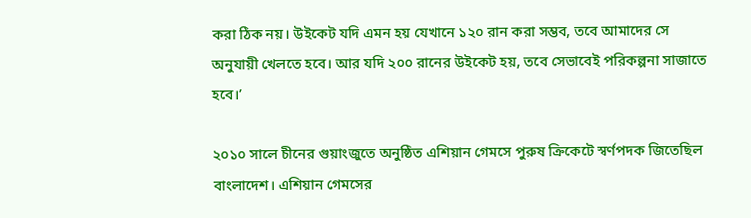করা ঠিক নয়। উইকেট যদি এমন হয় যেখানে ১২০ রান করা সম্ভব, তবে আমাদের সে অনুযায়ী খেলতে হবে। আর যদি ২০০ রানের উইকেট হয়, তবে সেভাবেই পরিকল্পনা সাজাতে হবে।’

২০১০ সালে চীনের গুয়াংজুতে অনুষ্ঠিত এশিয়ান গেমসে পুরুষ ক্রিকেটে স্বর্ণপদক জিতেছিল বাংলাদেশ। এশিয়ান গেমসের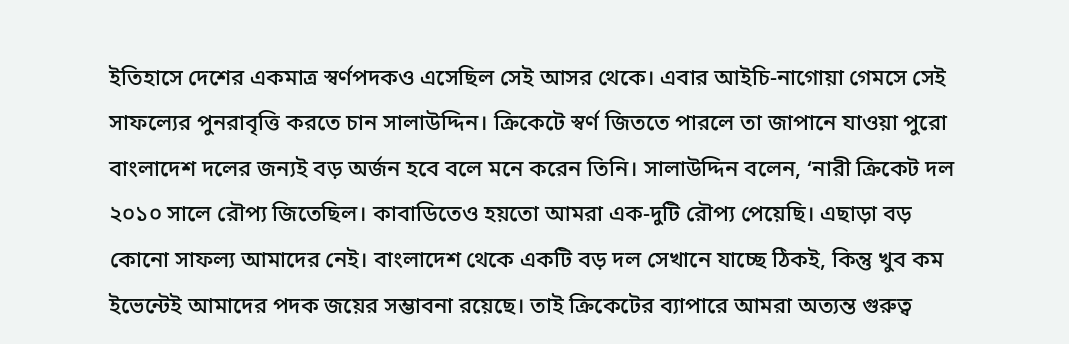ইতিহাসে দেশের একমাত্র স্বর্ণপদকও এসেছিল সেই আসর থেকে। এবার আইচি-নাগোয়া গেমসে সেই সাফল্যের পুনরাবৃত্তি করতে চান সালাউদ্দিন। ক্রিকেটে স্বর্ণ জিততে পারলে তা জাপানে যাওয়া পুরো বাংলাদেশ দলের জন্যই বড় অর্জন হবে বলে মনে করেন তিনি। সালাউদ্দিন বলেন, ‘নারী ক্রিকেট দল ২০১০ সালে রৌপ্য জিতেছিল। কাবাডিতেও হয়তো আমরা এক-দুটি রৌপ্য পেয়েছি। এছাড়া বড় কোনো সাফল্য আমাদের নেই। বাংলাদেশ থেকে একটি বড় দল সেখানে যাচ্ছে ঠিকই, কিন্তু খুব কম ইভেন্টেই আমাদের পদক জয়ের সম্ভাবনা রয়েছে। তাই ক্রিকেটের ব্যাপারে আমরা অত্যন্ত গুরুত্ব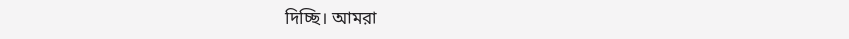দিচ্ছি। আমরা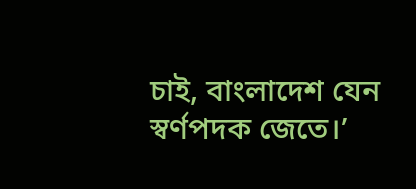চাই, বাংলাদেশ যেন স্বর্ণপদক জেতে।’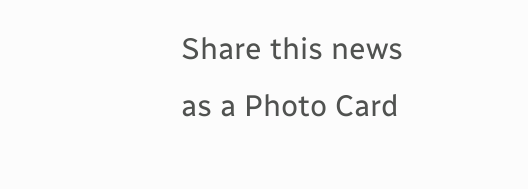Share this news as a Photo Card